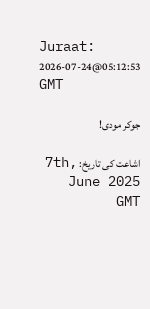Juraat:
2026-07-24@05:12:53 GMT

جوکر مودی!

اشاعت کی تاریخ: 7th, June 2025 GMT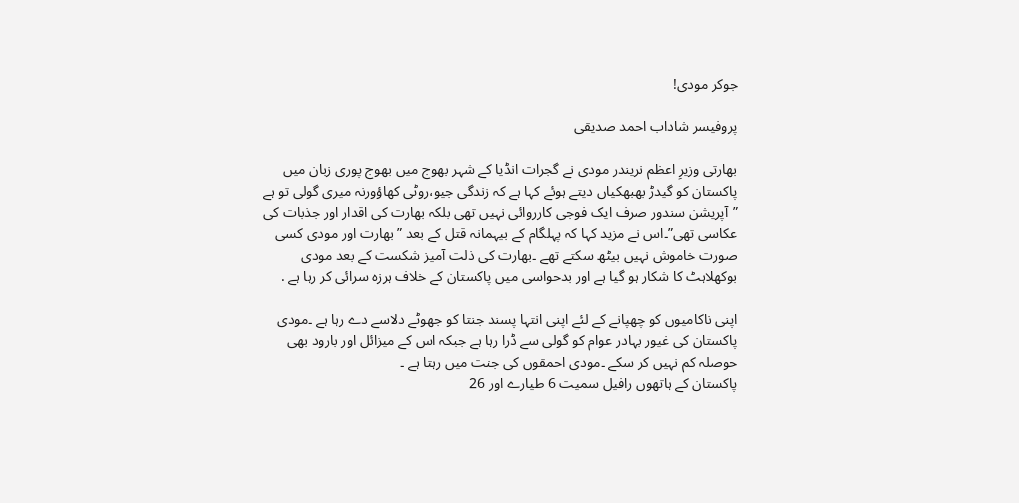جوکر مودی!

پروفیسر شاداب احمد صدیقی

بھارتی وزیرِ اعظم نریندر مودی نے گجرات انڈیا کے شہر بھوج میں بھوج پوری زبان میں پاکستان کو گیدڑ بھبھکیاں دیتے ہوئے کہا ہے کہ زندگی جیو،روٹی کھاؤورنہ میری گولی تو ہے ”آپریشن سندور صرف ایک فوجی کارروائی نہیں تھی بلکہ بھارت کی اقدار اور جذبات کی عکاسی تھی”۔اس نے مزید کہا کہ پہلگام کے بیہمانہ قتل کے بعد ”بھارت اور مودی کسی صورت خاموش نہیں بیٹھ سکتے تھے ۔بھارت کی ذلت آمیز شکست کے بعد مودی بوکھلاہٹ کا شکار ہو گیا ہے اور بدحواسی میں پاکستان کے خلاف ہرزہ سرائی کر رہا ہے .

اپنی ناکامیوں کو چھپانے کے لئے اپنی انتہا پسند جنتا کو جھوٹے دلاسے دے رہا ہے ۔مودی پاکستان کی غیور بہادر عوام کو گولی سے ڈرا رہا ہے جبکہ اس کے میزائل اور بارود بھی حوصلہ کم نہیں کر سکے ۔مودی احمقوں کی جنت میں رہتا ہے ۔
پاکستان کے ہاتھوں رافیل سمیت 6 طیارے اور 26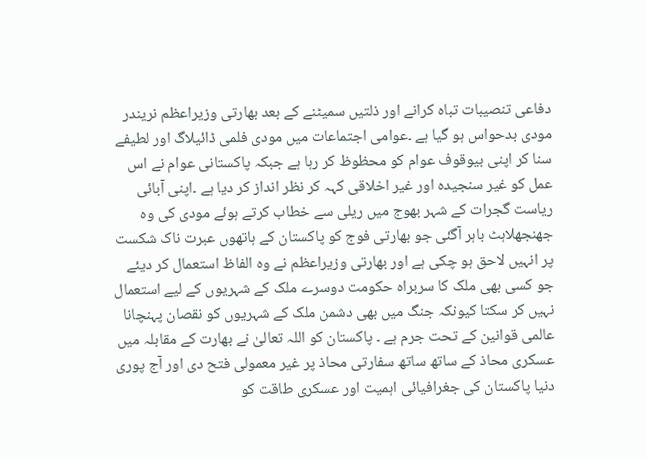دفاعی تنصیبات تباہ کرانے اور ذلتیں سمیٹنے کے بعد بھارتی وزیراعظم نریندر مودی بدحواس ہو گیا ہے ۔عوامی اجتماعات میں مودی فلمی ڈائیلاگ اور لطیفے سنا کر اپنی بیوقوف عوام کو محظوظ کر رہا ہے جبکہ پاکستانی عوام نے اس عمل کو غیر سنجیدہ اور غیر اخلاقی کہہ کر نظر انداز کر دیا ہے ۔اپنی آبائی ریاست گجرات کے شہر بھوج میں ریلی سے خطاب کرتے ہوئے مودی کی وہ جھنجھلاہٹ باہر آگئی جو بھارتی فوج کو پاکستان کے ہاتھوں عبرت ناک شکست پر انہیں لاحق ہو چکی ہے اور بھارتی وزیراعظم نے وہ الفاظ استعمال کر دیئے جو کسی بھی ملک کا سربراہ حکومت دوسرے ملک کے شہریوں کے لیے استعمال نہیں کر سکتا کیونکہ جنگ میں بھی دشمن ملک کے شہریوں کو نقصان پہنچانا عالمی قوانین کے تحت جرم ہے ۔ پاکستان کو اللہ تعالیٰ نے بھارت کے مقابلہ میں عسکری محاذ کے ساتھ ساتھ سفارتی محاذ پر غیر معمولی فتح دی اور آج پوری دنیا پاکستان کی جغرافیائی اہمیت اور عسکری طاقت کو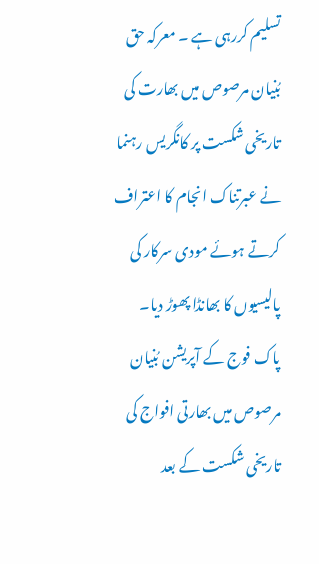تسلیم کررہی ہے ۔ معرکہ حق بُنیان مرصوص میں بھارت کی تاریخی شکست پر کانگریس رہنما نے عبرتناک انجام کا اعتراف کرتے ہوئے مودی سرکار کی پالیسیوں کا بھانڈا پھوڑ دیا۔
پاک فوج کے آپریشن بُنیان مرصوص میں بھارتی افواج کی تاریخی شکست کے بعد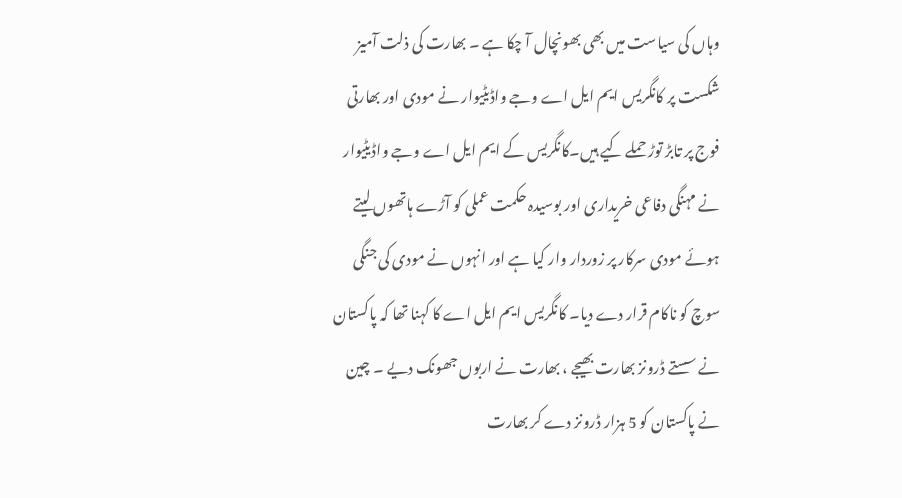وہاں کی سیاست میں بھی بھونچال آ چکا ہے ۔ بھارت کی ذلت آمیز شکست پر کانگریس ایم ایل اے وجے واڈیٹیوار نے مودی اور بھارتی فوج پر تابڑ توڑ حملے کیے ہیں۔کانگریس کے ایم ایل اے وجے واڈیٹیوار نے مہنگی دفاعی خریداری اور بوسیدہ حکمت عملی کو آڑے ہاتھوں لیتے ہوئے مودی سرکار پر زوردار وار کیا ہے اور انہوں نے مودی کی جنگی سوچ کو ناکام قرار دے دیا۔ کانگریس ایم ایل اے کا کہنا تھا کہ پاکستان نے سستے ڈرونز بھارت بھیجے ، بھارت نے اربوں جھونک دیے ۔ چین نے پاکستان کو 5 ہزار ڈرونز دے کر بھارت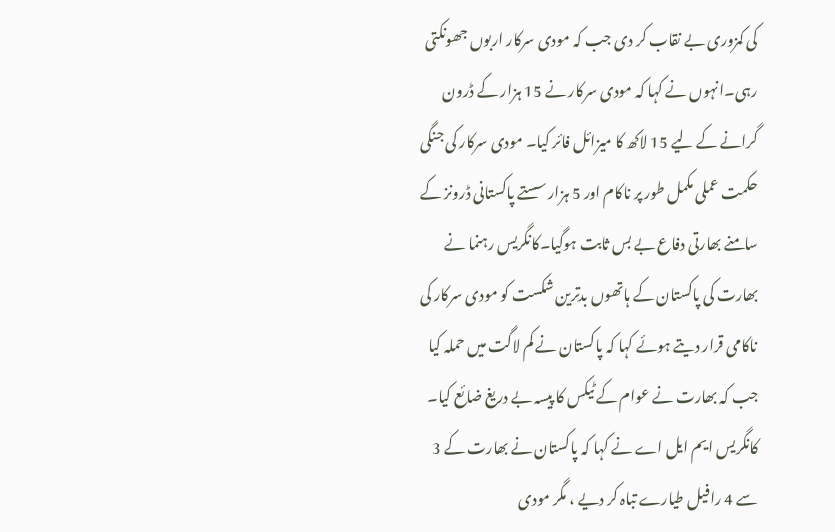کی کمزوری بے نقاب کر دی جب کہ مودی سرکار اربوں جھونکتی رہی۔انہوں نے کہا کہ مودی سرکار نے 15 ہزار کے ڈرون گرانے کے لیے 15 لاکھ کا میزائل فائر کیا۔ مودی سرکار کی جنگی حکمت عملی مکمل طور پر ناکام اور 5 ہزار سستے پاکستانی ڈرونز کے سامنے بھارتی دفاع بے بس ثابت ہوگیا۔کانگریس رہنما نے بھارت کی پاکستان کے ہاتھوں بدترین شکست کو مودی سرکار کی ناکامی قرار دیتے ہوئے کہا کہ پاکستان نے کم لاگت میں حملہ کیا جب کہ بھارت نے عوام کے ٹیکس کا پیسہ بے دریغ ضائع کیا۔ کانگریس ایم ایل اے نے کہا کہ پاکستان نے بھارت کے 3 سے 4 رافیل طیارے تباہ کر دیے ، مگر مودی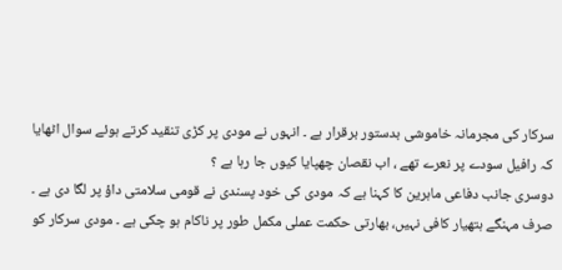سرکار کی مجرمانہ خاموشی بدستور برقرار ہے ۔ انہوں نے مودی پر کڑی تنقید کرتے ہوئے سوال اٹھایا کہ رافیل سودے پر نعرے تھے ، اب نقصان چھپایا کیوں جا رہا ہے ؟
دوسری جانب دفاعی ماہرین کا کہنا ہے کہ مودی کی خود پسندی نے قومی سلامتی داؤ پر لگا دی ہے ۔ صرف مہنگے ہتھیار کافی نہیں، بھارتی حکمت عملی مکمل طور پر ناکام ہو چکی ہے ۔ مودی سرکار کو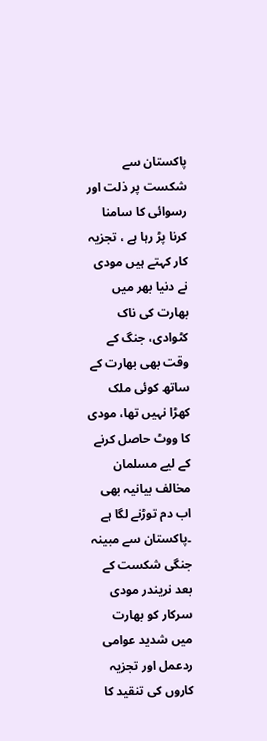پاکستان سے شکست پر ذلت اور رسوائی کا سامنا کرنا پڑ رہا ہے ، تجزیہ کار کہتے ہیں مودی نے دنیا بھر میں بھارت کی ناک کٹوادی، جنگ کے وقت بھی بھارت کے ساتھ کوئی ملک کھڑا نہیں تھا، مودی کا ووٹ حاصل کرنے کے لیے مسلمان مخالف بیانیہ بھی اب دم توڑنے لگا ہے ۔پاکستان سے مبینہ جنگی شکست کے بعد نریندر مودی سرکار کو بھارت میں شدید عوامی ردعمل اور تجزیہ کاروں کی تنقید کا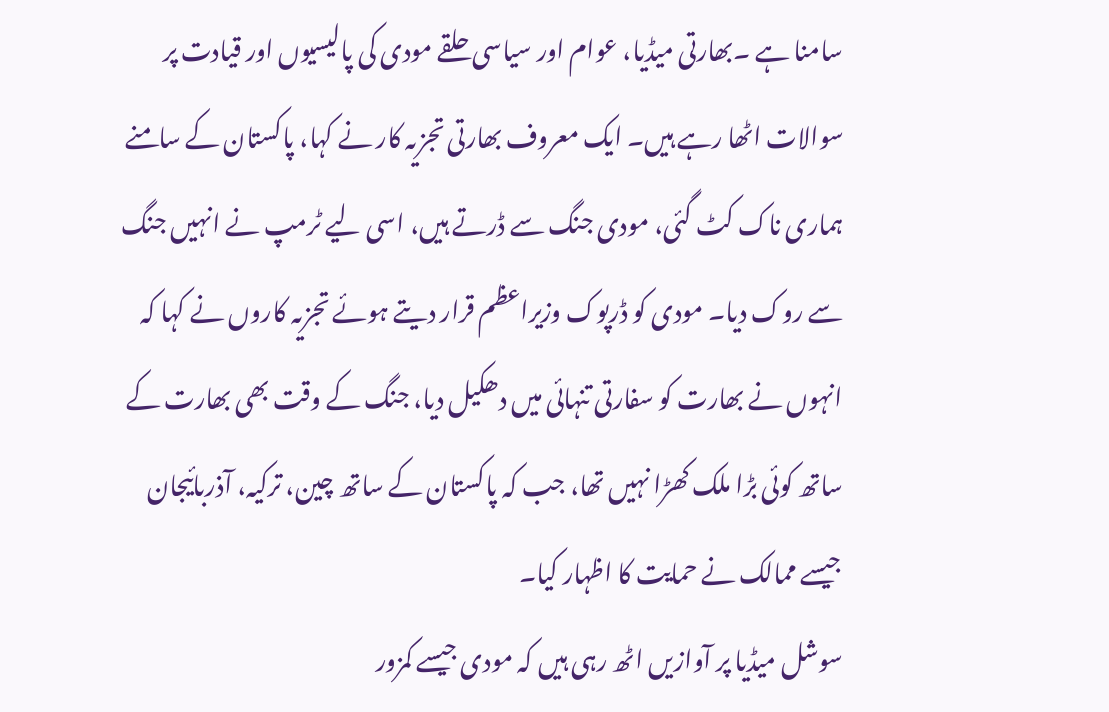سامنا ہے ۔بھارتی میڈیا، عوام اور سیاسی حلقے مودی کی پالیسیوں اور قیادت پر سوالات اٹھا رہے ہیں۔ ایک معروف بھارتی تجزیہ کار نے کہا، پاکستان کے سامنے ہماری ناک کٹ گئی، مودی جنگ سے ڈرتے ہیں، اسی لیے ٹرمپ نے انہیں جنگ سے روک دیا۔ مودی کو ڈرپوک وزیراعظم قرار دیتے ہوئے تجزیہ کاروں نے کہا کہ انہوں نے بھارت کو سفارتی تنہائی میں دھکیل دیا، جنگ کے وقت بھی بھارت کے ساتھ کوئی بڑا ملک کھڑا نہیں تھا، جب کہ پاکستان کے ساتھ چین، ترکیہ، آذربائیجان جیسے ممالک نے حمایت کا اظہار کیا۔
سوشل میڈیا پر آوازیں اٹھ رہی ہیں کہ مودی جیسے کمزور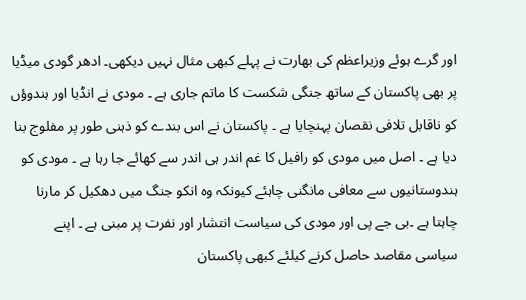اور گرے ہوئے وزیراعظم کی بھارت نے پہلے کبھی مثال نہیں دیکھی۔ ادھر گودی میڈیا پر بھی پاکستان کے ساتھ جنگی شکست کا ماتم جاری ہے ۔ مودی نے انڈیا اور ہندوؤں کو ناقابل تلافی نقصان پہنچایا ہے ۔ پاکستان نے اس بندے کو ذہنی طور پر مفلوج بنا دیا ہے ۔ اصل میں مودی کو رافیل کا غم اندر ہی اندر سے کھائے جا رہا ہے ۔ مودی کو ہندوستانیوں سے معافی مانگنی چاہئے کیونکہ وہ انکو جنگ میں دھکیل کر مارنا چاہتا ہے ۔بی جے پی اور مودی کی سیاست انتشار اور نفرت پر مبنی ہے ۔ اپنے سیاسی مقاصد حاصل کرنے کیلئے کبھی پاکستان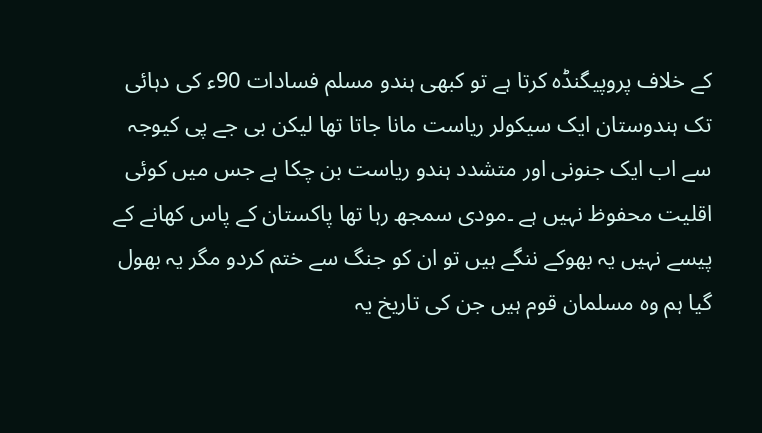کے خلاف پروپیگنڈہ کرتا ہے تو کبھی ہندو مسلم فسادات 90ء کی دہائی تک ہندوستان ایک سیکولر ریاست مانا جاتا تھا لیکن بی جے پی کیوجہ سے اب ایک جنونی اور متشدد ہندو ریاست بن چکا ہے جس میں کوئی اقلیت محفوظ نہیں ہے ۔مودی سمجھ رہا تھا پاکستان کے پاس کھانے کے پیسے نہیں یہ بھوکے ننگے ہیں تو ان کو جنگ سے ختم کردو مگر یہ بھول گیا ہم وہ مسلمان قوم ہیں جن کی تاریخ یہ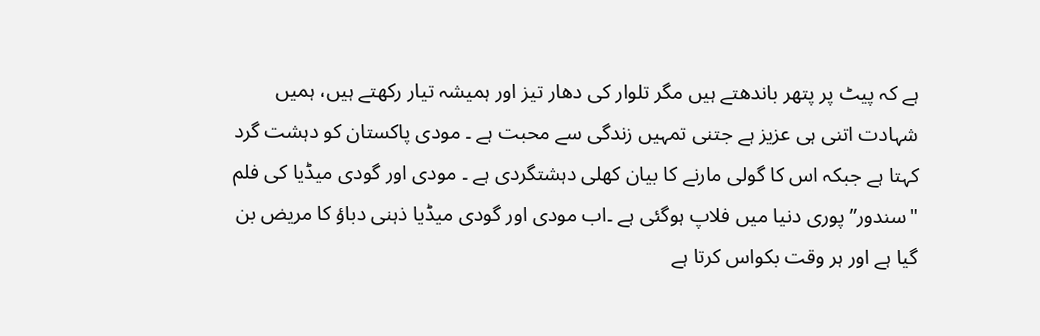ہے کہ پیٹ پر پتھر باندھتے ہیں مگر تلوار کی دھار تیز اور ہمیشہ تیار رکھتے ہیں، ہمیں شہادت اتنی ہی عزیز ہے جتنی تمہیں زندگی سے محبت ہے ۔ مودی پاکستان کو دہشت گرد کہتا ہے جبکہ اس کا گولی مارنے کا بیان کھلی دہشتگردی ہے ۔ مودی اور گودی میڈیا کی فلم "سندور” پوری دنیا میں فلاپ ہوگئی ہے ۔اب مودی اور گودی میڈیا ذہنی دباؤ کا مریض بن گیا ہے اور ہر وقت بکواس کرتا ہے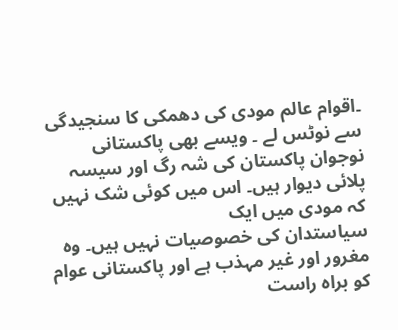۔اقوام عالم مودی کی دھمکی کا سنجیدگی سے نوٹس لے ۔ ویسے بھی پاکستانی نوجوان پاکستان کی شہ رگ اور سیسہ پلائی دیوار ہیں۔ اس میں کوئی شک نہیں کہ مودی میں ایک
سیاستدان کی خصوصیات نہیں ہیں۔ وہ مغرور اور غیر مہذب ہے اور پاکستانی عوام کو براہ راست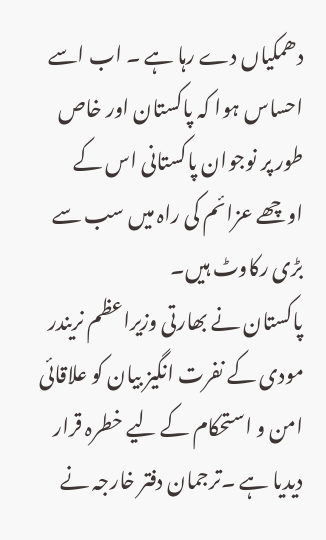دھمکیاں دے رہا ہے ۔ اب اسے احساس ہوا کہ پاکستان اور خاص طور پر نوجوان پاکستانی اس کے اوچھے عزائم کی راہ میں سب سے بڑی رکاوٹ ہیں۔
پاکستان نے بھارتی وزیراعظم نریندر مودی کے نفرت انگیز بیان کو علاقائی امن و استحکام کے لیے خطرہ قرار دیدیا ہے ۔ترجمان دفتر خارجہ نے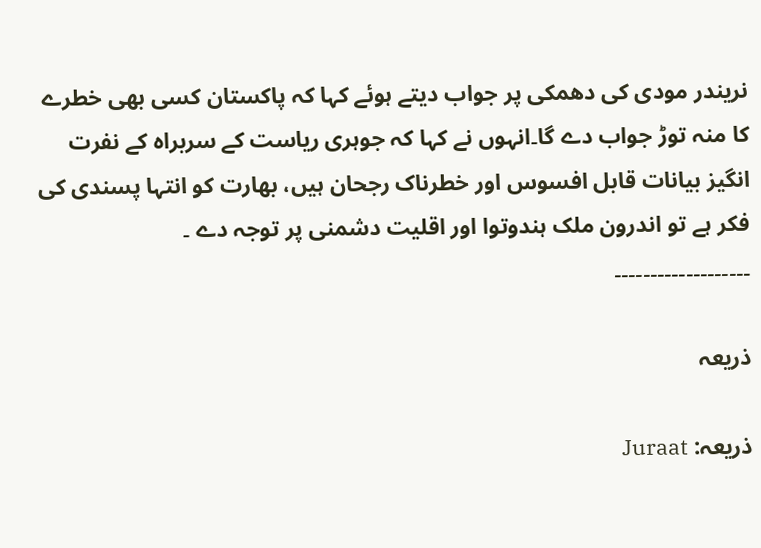نریندر مودی کی دھمکی پر جواب دیتے ہوئے کہا کہ پاکستان کسی بھی خطرے کا منہ توڑ جواب دے گا۔انہوں نے کہا کہ جوہری ریاست کے سربراہ کے نفرت انگیز بیانات قابل افسوس اور خطرناک رجحان ہیں، بھارت کو انتہا پسندی کی فکر ہے تو اندرون ملک ہندوتوا اور اقلیت دشمنی پر توجہ دے ۔
۔۔۔۔۔۔۔۔۔۔۔۔۔۔۔۔۔۔۔

ذریعہ

ذریعہ: Juraat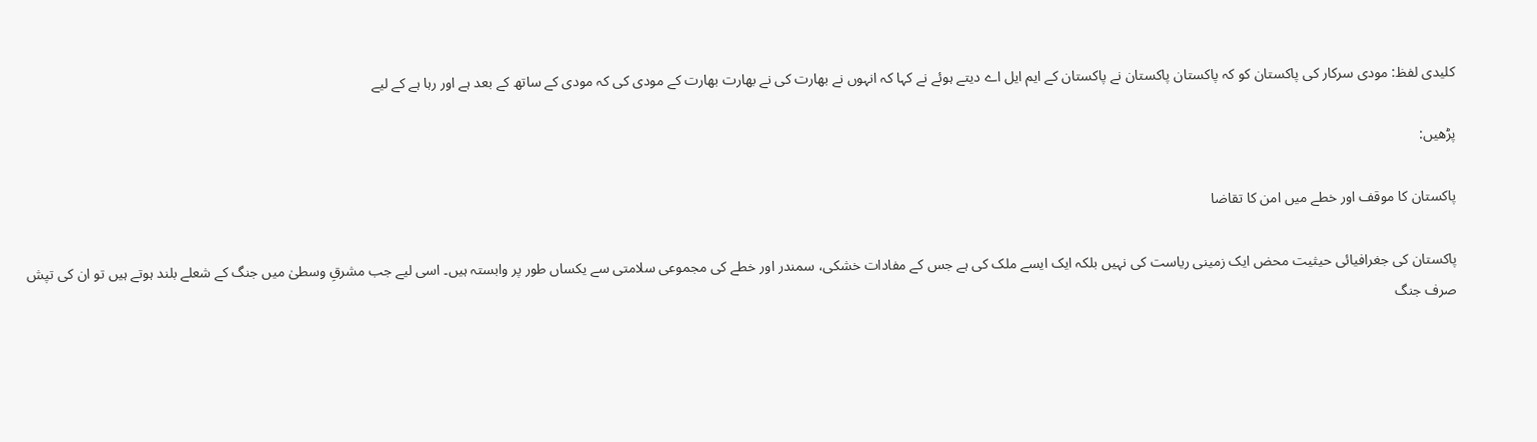کلیدی لفظ: مودی سرکار کی پاکستان کو کہ پاکستان پاکستان نے پاکستان کے ایم ایل اے دیتے ہوئے نے کہا کہ انہوں نے بھارت کی نے بھارت بھارت کے مودی کی کہ مودی کے ساتھ کے بعد ہے اور رہا ہے کے لیے

پڑھیں:

پاکستان کا موقف اور خطے میں امن کا تقاضا

پاکستان کی جغرافیائی حیثیت محض ایک زمینی ریاست کی نہیں بلکہ ایک ایسے ملک کی ہے جس کے مفادات خشکی، سمندر اور خطے کی مجموعی سلامتی سے یکساں طور پر وابستہ ہیں۔ اسی لیے جب مشرقِ وسطیٰ میں جنگ کے شعلے بلند ہوتے ہیں تو ان کی تپش صرف جنگ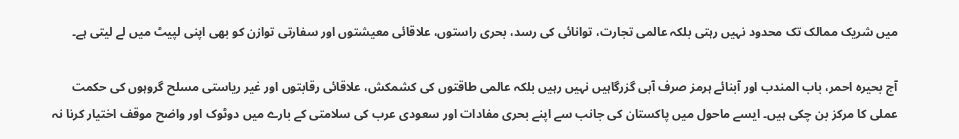میں شریک ممالک تک محدود نہیں رہتی بلکہ عالمی تجارت، توانائی کی رسد، بحری راستوں، علاقائی معیشتوں اور سفارتی توازن کو بھی اپنی لپیٹ میں لے لیتی ہے۔

آج بحیرہ احمر، باب المندب اور آبنائے ہرمز صرف آبی گزرگاہیں نہیں رہیں بلکہ عالمی طاقتوں کی کشمکش، علاقائی رقابتوں اور غیر ریاستی مسلح گروہوں کی حکمت عملی کا مرکز بن چکی ہیں۔ ایسے ماحول میں پاکستان کی جانب سے اپنے بحری مفادات اور سعودی عرب کی سلامتی کے بارے میں دوٹوک اور واضح موقف اختیار کرنا نہ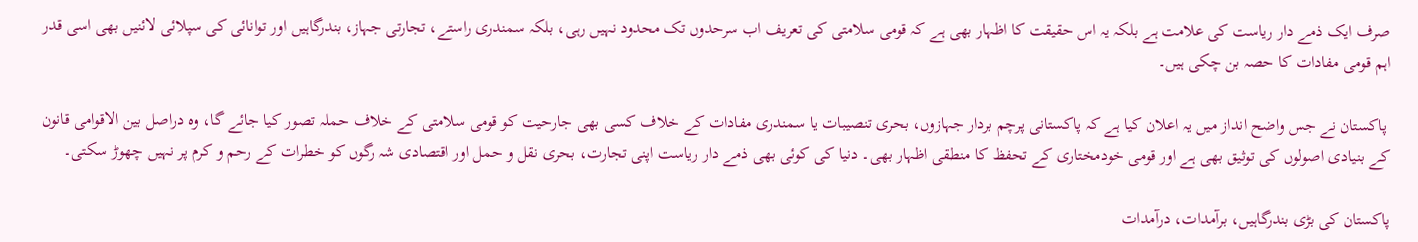صرف ایک ذمے دار ریاست کی علامت ہے بلکہ یہ اس حقیقت کا اظہار بھی ہے کہ قومی سلامتی کی تعریف اب سرحدوں تک محدود نہیں رہی، بلکہ سمندری راستے، تجارتی جہاز، بندرگاہیں اور توانائی کی سپلائی لائنیں بھی اسی قدر اہم قومی مفادات کا حصہ بن چکی ہیں۔

 پاکستان نے جس واضح انداز میں یہ اعلان کیا ہے کہ پاکستانی پرچم بردار جہازوں، بحری تنصیبات یا سمندری مفادات کے خلاف کسی بھی جارحیت کو قومی سلامتی کے خلاف حملہ تصور کیا جائے گا، وہ دراصل بین الاقوامی قانون کے بنیادی اصولوں کی توثیق بھی ہے اور قومی خودمختاری کے تحفظ کا منطقی اظہار بھی۔ دنیا کی کوئی بھی ذمے دار ریاست اپنی تجارت، بحری نقل و حمل اور اقتصادی شہ رگوں کو خطرات کے رحم و کرم پر نہیں چھوڑ سکتی۔

پاکستان کی بڑی بندرگاہیں، برآمدات، درآمدات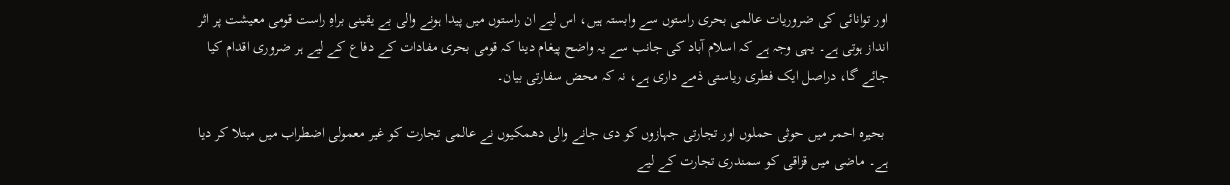اور توانائی کی ضروریات عالمی بحری راستوں سے وابستہ ہیں، اس لیے ان راستوں میں پیدا ہونے والی بے یقینی براہِ راست قومی معیشت پر اثر انداز ہوتی ہے۔ یہی وجہ ہے کہ اسلام آباد کی جانب سے یہ واضح پیغام دینا کہ قومی بحری مفادات کے دفاع کے لیے ہر ضروری اقدام کیا جائے گا، دراصل ایک فطری ریاستی ذمے داری ہے، نہ کہ محض سفارتی بیان۔

 بحیرہ احمر میں حوثی حملوں اور تجارتی جہازوں کو دی جانے والی دھمکیوں نے عالمی تجارت کو غیر معمولی اضطراب میں مبتلا کر دیا ہے۔ ماضی میں قزاقی کو سمندری تجارت کے لیے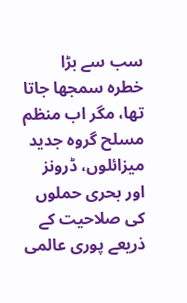سب سے بڑا خطرہ سمجھا جاتا تھا، مگر اب منظم مسلح گروہ جدید میزائلوں، ڈرونز اور بحری حملوں کی صلاحیت کے ذریعے پوری عالمی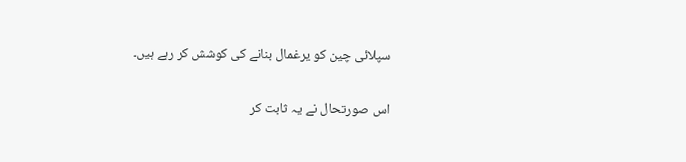سپلائی چین کو یرغمال بنانے کی کوشش کر رہے ہیں۔

اس صورتحال نے یہ ثابت کر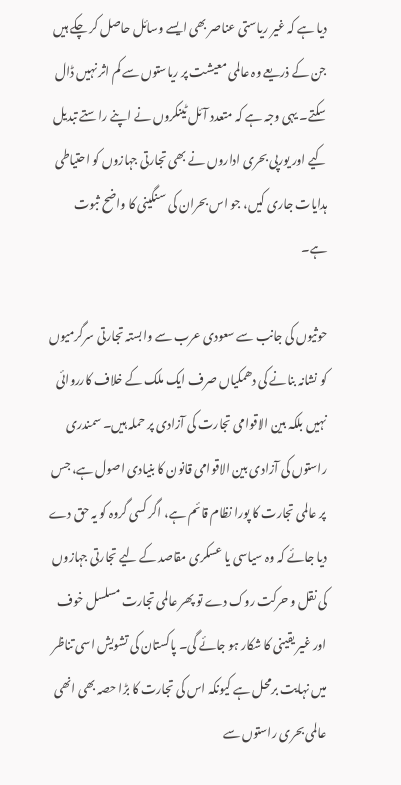دیا ہے کہ غیر ریاستی عناصر بھی ایسے وسائل حاصل کر چکے ہیں جن کے ذریعے وہ عالمی معیشت پر ریاستوں سے کم اثر نہیں ڈال سکتے۔ یہی وجہ ہے کہ متعدد آئل ٹینکروں نے اپنے راستے تبدیل کیے اور یورپی بحری اداروں نے بھی تجارتی جہازوں کو احتیاطی ہدایات جاری کیں، جو اس بحران کی سنگینی کا واضح ثبوت ہے۔

حوثیوں کی جانب سے سعودی عرب سے وابستہ تجارتی سرگرمیوں کو نشانہ بنانے کی دھمکیاں صرف ایک ملک کے خلاف کارروائی نہیں بلکہ بین الاقوامی تجارت کی آزادی پر حملہ ہیں۔ سمندری راستوں کی آزادی بین الاقوامی قانون کا بنیادی اصول ہے، جس پر عالمی تجارت کا پورا نظام قائم ہے، اگر کسی گروہ کو یہ حق دے دیا جائے کہ وہ سیاسی یا عسکری مقاصد کے لیے تجارتی جہازوں کی نقل و حرکت روک دے تو پھر عالمی تجارت مسلسل خوف اور غیر یقینی کا شکار ہو جائے گی۔ پاکستان کی تشویش اسی تناظر میں نہایت برمحل ہے کیونکہ اس کی تجارت کا بڑا حصہ بھی انھی عالمی بحری راستوں سے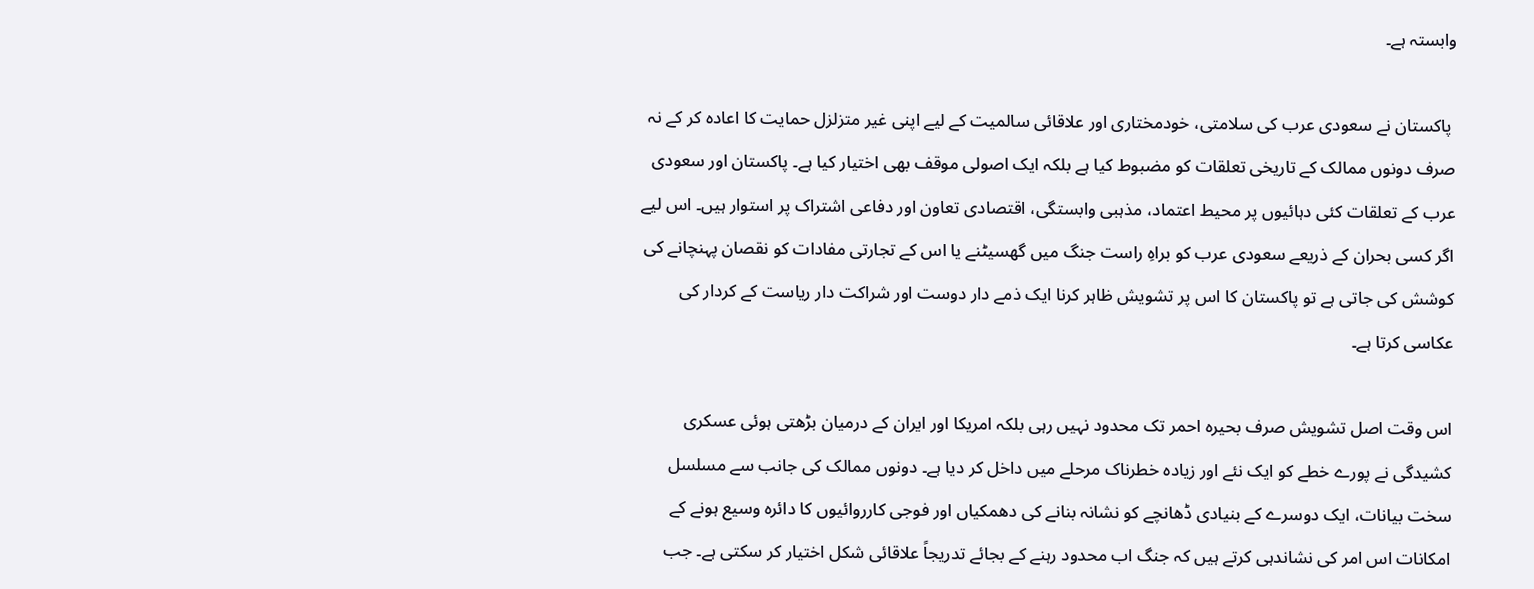وابستہ ہے۔

 پاکستان نے سعودی عرب کی سلامتی، خودمختاری اور علاقائی سالمیت کے لیے اپنی غیر متزلزل حمایت کا اعادہ کر کے نہ صرف دونوں ممالک کے تاریخی تعلقات کو مضبوط کیا ہے بلکہ ایک اصولی موقف بھی اختیار کیا ہے۔ پاکستان اور سعودی عرب کے تعلقات کئی دہائیوں پر محیط اعتماد، مذہبی وابستگی، اقتصادی تعاون اور دفاعی اشتراک پر استوار ہیں۔ اس لیے اگر کسی بحران کے ذریعے سعودی عرب کو براہِ راست جنگ میں گھسیٹنے یا اس کے تجارتی مفادات کو نقصان پہنچانے کی کوشش کی جاتی ہے تو پاکستان کا اس پر تشویش ظاہر کرنا ایک ذمے دار دوست اور شراکت دار ریاست کے کردار کی عکاسی کرتا ہے۔

اس وقت اصل تشویش صرف بحیرہ احمر تک محدود نہیں رہی بلکہ امریکا اور ایران کے درمیان بڑھتی ہوئی عسکری کشیدگی نے پورے خطے کو ایک نئے اور زیادہ خطرناک مرحلے میں داخل کر دیا ہے۔ دونوں ممالک کی جانب سے مسلسل سخت بیانات، ایک دوسرے کے بنیادی ڈھانچے کو نشانہ بنانے کی دھمکیاں اور فوجی کارروائیوں کا دائرہ وسیع ہونے کے امکانات اس امر کی نشاندہی کرتے ہیں کہ جنگ اب محدود رہنے کے بجائے تدریجاً علاقائی شکل اختیار کر سکتی ہے۔ جب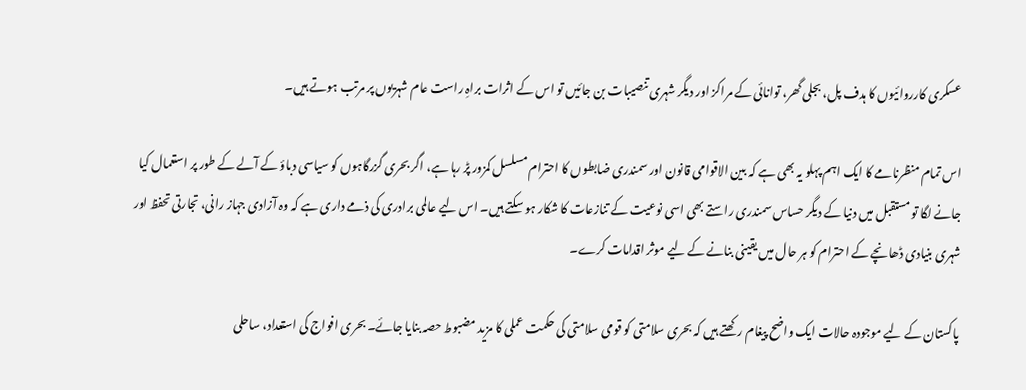عسکری کارروائیوں کا ہدف پل، بجلی گھر، توانائی کے مراکز اور دیگر شہری تنصیبات بن جائیں تو اس کے اثرات براہِ راست عام شہریوں پر مرتب ہوتے ہیں۔

اس تمام منظرنامے کا ایک اہم پہلو یہ بھی ہے کہ بین الاقوامی قانون اور سمندری ضابطوں کا احترام مسلسل کمزور پڑ رہا ہے، اگر بحری گزرگاہوں کو سیاسی دباؤ کے آلے کے طور پر استعمال کیا جانے لگا تو مستقبل میں دنیا کے دیگر حساس سمندری راستے بھی اسی نوعیت کے تنازعات کا شکار ہو سکتے ہیں۔ اس لیے عالمی برادری کی ذمے داری ہے کہ وہ آزادی جہاز رانی، تجارتی تحفظ اور شہری بنیادی ڈھانچے کے احترام کو ہر حال میں یقینی بنانے کے لیے موثر اقدامات کرے۔

پاکستان کے لیے موجودہ حالات ایک واضح پیغام رکھتے ہیں کہ بحری سلامتی کو قومی سلامتی کی حکمت عملی کا مزید مضبوط حصہ بنایا جائے۔ بحری افواج کی استعداد، ساحلی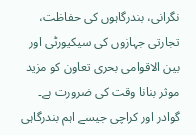نگرانی، بندرگاہوں کی حفاظت، تجارتی جہازوں کی سیکیورٹی اور بین الاقوامی بحری تعاون کو مزید موثر بنانا وقت کی ضرورت ہے۔ گوادر اور کراچی جیسے اہم بندرگاہی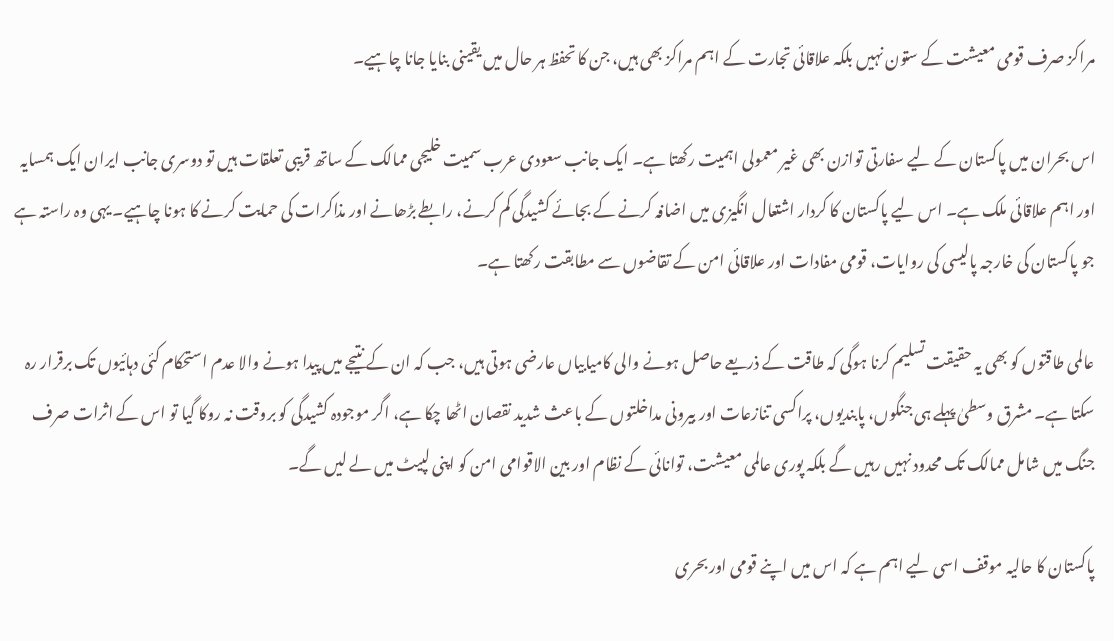مراکز صرف قومی معیشت کے ستون نہیں بلکہ علاقائی تجارت کے اہم مراکز بھی ہیں، جن کا تحفظ ہر حال میں یقینی بنایا جانا چاہیے۔

اس بحران میں پاکستان کے لیے سفارتی توازن بھی غیر معمولی اہمیت رکھتا ہے۔ ایک جانب سعودی عرب سمیت خلیجی ممالک کے ساتھ قریبی تعلقات ہیں تو دوسری جانب ایران ایک ہمسایہ اور اہم علاقائی ملک ہے۔ اس لیے پاکستان کا کردار اشتعال انگیزی میں اضافہ کرنے کے بجائے کشیدگی کم کرنے، رابطے بڑھانے اور مذاکرات کی حمایت کرنے کا ہونا چاہیے۔ یہی وہ راستہ ہے جو پاکستان کی خارجہ پالیسی کی روایات، قومی مفادات اور علاقائی امن کے تقاضوں سے مطابقت رکھتا ہے۔

عالمی طاقتوں کو بھی یہ حقیقت تسلیم کرنا ہوگی کہ طاقت کے ذریعے حاصل ہونے والی کامیابیاں عارضی ہوتی ہیں، جب کہ ان کے نتیجے میں پیدا ہونے والا عدم استحکام کئی دہائیوں تک برقرار رہ سکتا ہے۔ مشرق وسطیٰ پہلے ہی جنگوں، پابندیوں، پراکسی تنازعات اور بیرونی مداخلتوں کے باعث شدید نقصان اٹھا چکا ہے، اگر موجودہ کشیدگی کو بروقت نہ روکا گیا تو اس کے اثرات صرف جنگ میں شامل ممالک تک محدود نہیں رہیں گے بلکہ پوری عالمی معیشت، توانائی کے نظام اور بین الاقوامی امن کو اپنی لپیٹ میں لے لیں گے۔

پاکستان کا حالیہ موقف اسی لیے اہم ہے کہ اس میں اپنے قومی اور بحری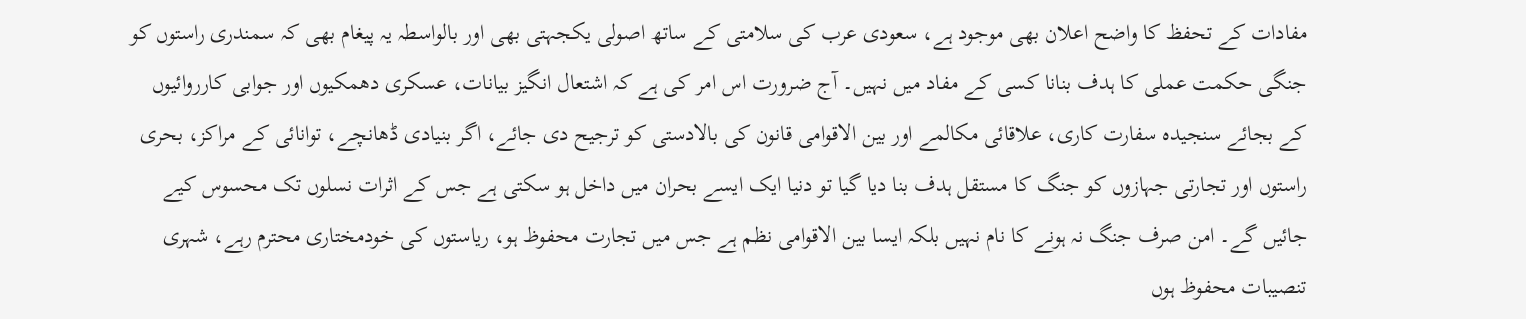مفادات کے تحفظ کا واضح اعلان بھی موجود ہے، سعودی عرب کی سلامتی کے ساتھ اصولی یکجہتی بھی اور بالواسطہ یہ پیغام بھی کہ سمندری راستوں کو جنگی حکمت عملی کا ہدف بنانا کسی کے مفاد میں نہیں۔ آج ضرورت اس امر کی ہے کہ اشتعال انگیز بیانات، عسکری دھمکیوں اور جوابی کارروائیوں کے بجائے سنجیدہ سفارت کاری، علاقائی مکالمے اور بین الاقوامی قانون کی بالادستی کو ترجیح دی جائے، اگر بنیادی ڈھانچے، توانائی کے مراکز، بحری راستوں اور تجارتی جہازوں کو جنگ کا مستقل ہدف بنا دیا گیا تو دنیا ایک ایسے بحران میں داخل ہو سکتی ہے جس کے اثرات نسلوں تک محسوس کیے جائیں گے۔ امن صرف جنگ نہ ہونے کا نام نہیں بلکہ ایسا بین الاقوامی نظم ہے جس میں تجارت محفوظ ہو، ریاستوں کی خودمختاری محترم رہے، شہری تنصیبات محفوظ ہوں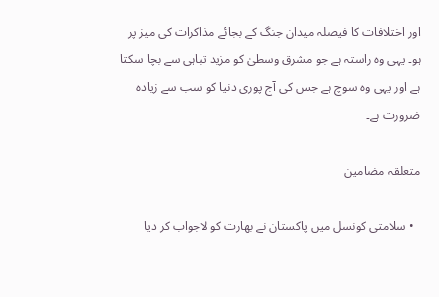اور اختلافات کا فیصلہ میدان جنگ کے بجائے مذاکرات کی میز پر ہو۔ یہی وہ راستہ ہے جو مشرق وسطیٰ کو مزید تباہی سے بچا سکتا ہے اور یہی وہ سوچ ہے جس کی آج پوری دنیا کو سب سے زیادہ ضرورت ہے۔

متعلقہ مضامین

  • سلامتی کونسل میں پاکستان نے بھارت کو لاجواب کر دیا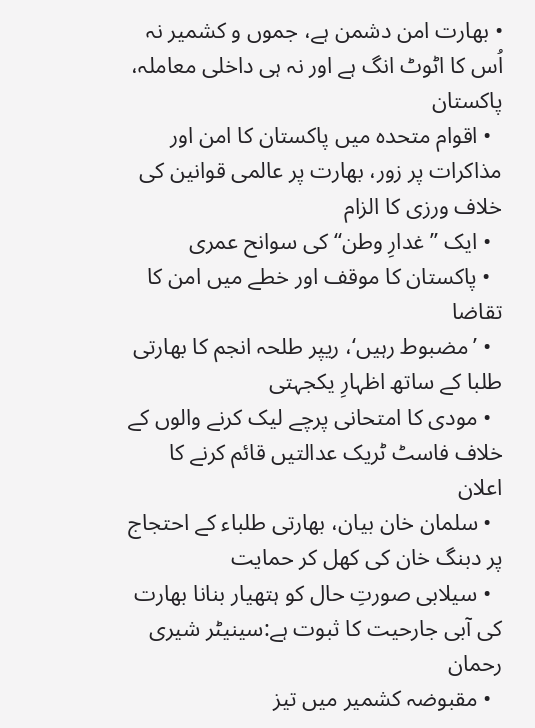• بھارت امن دشمن ہے، جموں و کشمیر نہ اُس کا اٹوٹ انگ ہے اور نہ ہی داخلی معاملہ، پاکستان
  • اقوام متحدہ میں پاکستان کا امن اور مذاکرات پر زور، بھارت پر عالمی قوانین کی خلاف ورزی کا الزام
  • ایک ’’غدارِ وطن‘‘ کی سوانح عمری
  • پاکستان کا موقف اور خطے میں امن کا تقاضا
  • ’مضبوط رہیں‘، ریپر طلحہ انجم کا بھارتی طلبا کے ساتھ اظہارِ یکجہتی
  • مودی کا امتحانی پرچے لیک کرنے والوں کے خلاف فاسٹ ٹریک عدالتیں قائم کرنے کا اعلان
  • سلمان خان بیان، بھارتی طلباء کے احتجاج پر دبنگ خان کی کھل کر حمایت
  • سیلابی صورتِ حال کو ہتھیار بنانا بھارت کی آبی جارحیت کا ثبوت ہے:سینیٹر شیری رحمان
  • مقبوضہ کشمیر میں تیز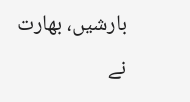بارشیں، بھارت نے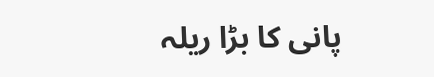پانی کا بڑا ریلہ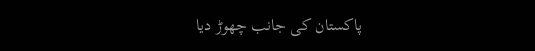پاکستان کی جانب چھوڑ دیا